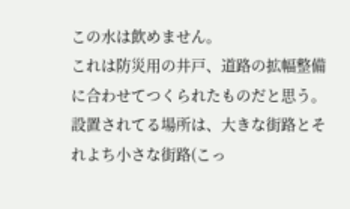この水は飲めません。
これは防災用の井戸、道路の拡幅整備に合わせてつくられたものだと思う。設置されてる場所は、大きな街路とそれよち小さな街路(こっ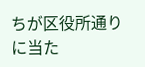ちが区役所通りに当た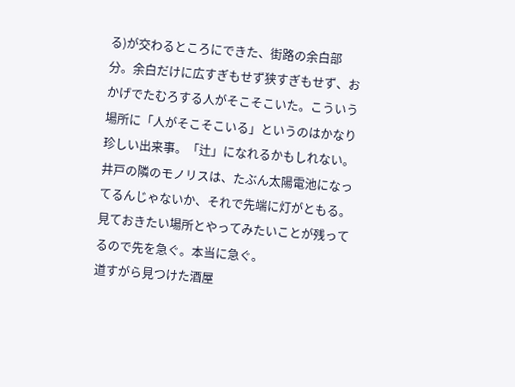る)が交わるところにできた、街路の余白部分。余白だけに広すぎもせず狭すぎもせず、おかげでたむろする人がそこそこいた。こういう場所に「人がそこそこいる」というのはかなり珍しい出来事。「辻」になれるかもしれない。
井戸の隣のモノリスは、たぶん太陽電池になってるんじゃないか、それで先端に灯がともる。
見ておきたい場所とやってみたいことが残ってるので先を急ぐ。本当に急ぐ。
道すがら見つけた酒屋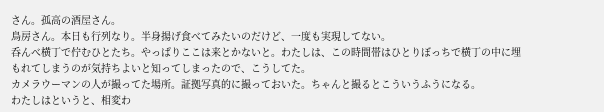さん。孤高の酒屋さん。
鳥房さん。本日も行列なり。半身揚げ食べてみたいのだけど、一度も実現してない。
呑んべ横丁で佇むひとたち。やっぱりここは来とかないと。わたしは、この時間帯はひとりぼっちで横丁の中に埋もれてしまうのが気持ちよいと知ってしまったので、こうしてた。
カメラウーマンの人が撮ってた場所。証拠写真的に撮っておいた。ちゃんと撮るとこういうふうになる。
わたしはというと、相変わ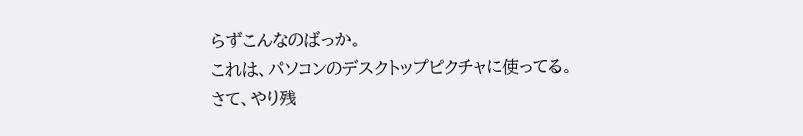らずこんなのばっか。
これは、パソコンのデスクトップピクチャに使ってる。
さて、やり残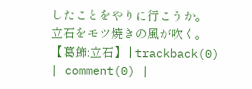したことをやりに行こうか。
立石をモツ焼きの風が吹く。【葛飾:立石】 | trackback(0) | comment(0) |